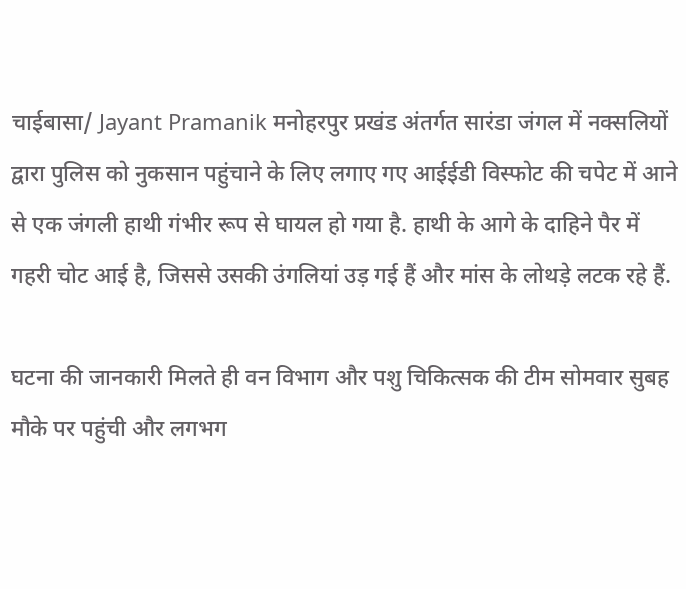चाईबासा/ Jayant Pramanik मनोहरपुर प्रखंड अंतर्गत सारंडा जंगल में नक्सलियों द्वारा पुलिस को नुकसान पहुंचाने के लिए लगाए गए आईईडी विस्फोट की चपेट में आने से एक जंगली हाथी गंभीर रूप से घायल हो गया है. हाथी के आगे के दाहिने पैर में गहरी चोट आई है, जिससे उसकी उंगलियां उड़ गई हैं और मांस के लोथड़े लटक रहे हैं.

घटना की जानकारी मिलते ही वन विभाग और पशु चिकित्सक की टीम सोमवार सुबह मौके पर पहुंची और लगभग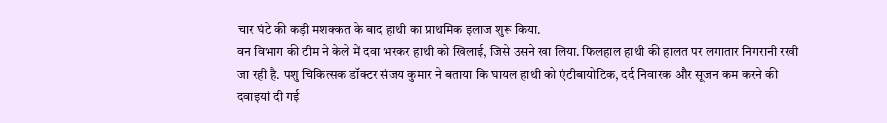चार घंटे की कड़ी मशक्कत के बाद हाथी का प्राथमिक इलाज शुरू किया.
वन विभाग की टीम ने केले में दवा भरकर हाथी को खिलाई, जिसे उसने खा लिया. फिलहाल हाथी की हालत पर लगातार निगरानी रखी जा रही है. पशु चिकित्सक डॉक्टर संजय कुमार ने बताया कि घायल हाथी को एंटीबायोटिक, दर्द निवारक और सूजन कम करने की दवाइयां दी गई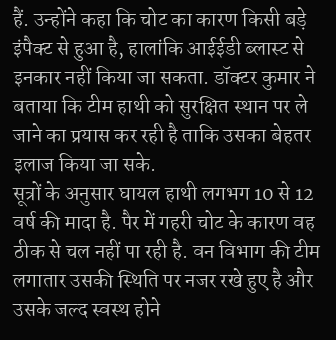हैं. उन्होंने कहा कि चोट का कारण किसी बड़े इंपैक्ट से हुआ है, हालांकि आईईडी ब्लास्ट से इनकार नहीं किया जा सकता. डॉक्टर कुमार ने बताया कि टीम हाथी को सुरक्षित स्थान पर ले जाने का प्रयास कर रही है ताकि उसका बेहतर इलाज किया जा सके.
सूत्रों के अनुसार घायल हाथी लगभग 10 से 12 वर्ष की मादा है. पैर में गहरी चोट के कारण वह ठीक से चल नहीं पा रही है. वन विभाग की टीम लगातार उसकी स्थिति पर नजर रखे हुए है और उसके जल्द स्वस्थ होने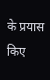के प्रयास किए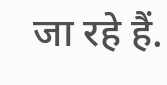जा रहे हैं.